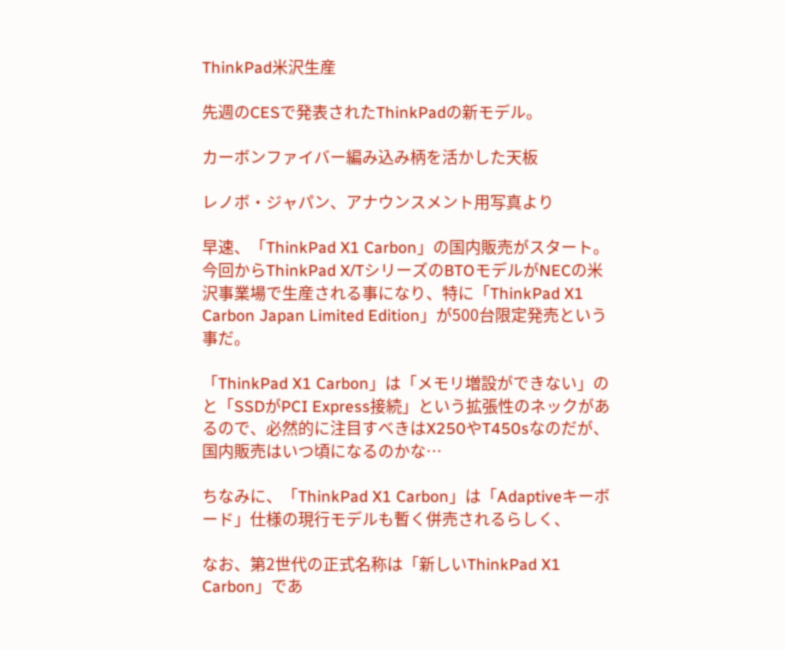ThinkPad米沢生産

先週のCESで発表されたThinkPadの新モデル。

カーボンファイバー編み込み柄を活かした天板

レノボ・ジャパン、アナウンスメント用写真より

早速、「ThinkPad X1 Carbon」の国内販売がスタート。今回からThinkPad X/TシリーズのBTOモデルがNECの米沢事業場で生産される事になり、特に「ThinkPad X1 Carbon Japan Limited Edition」が500台限定発売という事だ。

「ThinkPad X1 Carbon」は「メモリ増設ができない」のと「SSDがPCI Express接続」という拡張性のネックがあるので、必然的に注目すべきはX250やT450sなのだが、国内販売はいつ頃になるのかな…

ちなみに、「ThinkPad X1 Carbon」は「Adaptiveキーボード」仕様の現行モデルも暫く併売されるらしく、

なお、第2世代の正式名称は「新しいThinkPad X1 Carbon」であ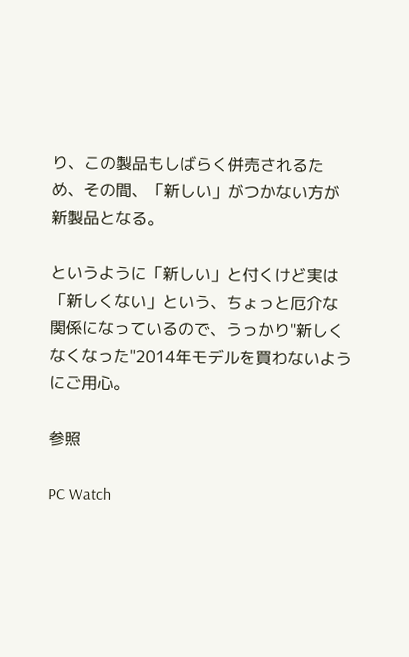り、この製品もしばらく併売されるため、その間、「新しい」がつかない方が新製品となる。

というように「新しい」と付くけど実は「新しくない」という、ちょっと厄介な関係になっているので、うっかり"新しくなくなった"2014年モデルを買わないようにご用心。

参照

PC Watch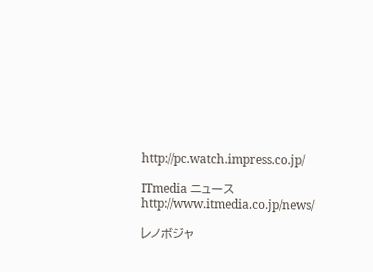http://pc.watch.impress.co.jp/

ITmedia ニュース http://www.itmedia.co.jp/news/

レノボジャ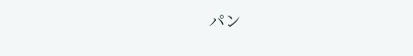パン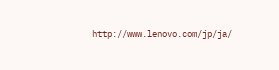http://www.lenovo.com/jp/ja/